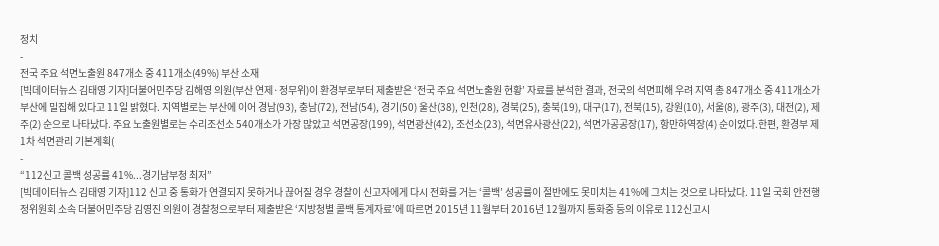정치
-
전국 주요 석면노출원 847개소 중 411개소(49%) 부산 소재
[빅데이터뉴스 김태영 기자]더불어민주당 김해영 의원(부산 연제·정무위)이 환경부로부터 제출받은 ‘전국 주요 석면노출원 현황’ 자료를 분석한 결과, 전국의 석면피해 우려 지역 총 847개소 중 411개소가 부산에 밀집해 있다고 11일 밝혔다. 지역별로는 부산에 이어 경남(93), 충남(72), 전남(54), 경기(50) 울산(38), 인천(28), 경북(25), 충북(19), 대구(17), 전북(15), 강원(10), 서울(8), 광주(3), 대전(2), 제주(2) 순으로 나타났다. 주요 노출원별로는 수리조선소 540개소가 가장 많았고 석면공장(199), 석면광산(42), 조선소(23), 석면유사광산(22), 석면가공공장(17), 항만하역장(4) 순이었다.한편, 환경부 제1차 석면관리 기본계획(
-
“112신고 콜백 성공률 41%...경기남부청 최저”
[빅데이터뉴스 김태영 기자]112 신고 중 통화가 연결되지 못하거나 끊어질 경우 경찰이 신고자에게 다시 전화를 거는 ‘콜백’ 성공률이 절반에도 못미치는 41%에 그치는 것으로 나타났다. 11일 국회 안전행정위원회 소속 더불어민주당 김영진 의원이 경찰청으로부터 제출받은 ‘지방청별 콜백 통계자료’에 따르면 2015년 11월부터 2016년 12월까지 통화중 등의 이유로 112신고시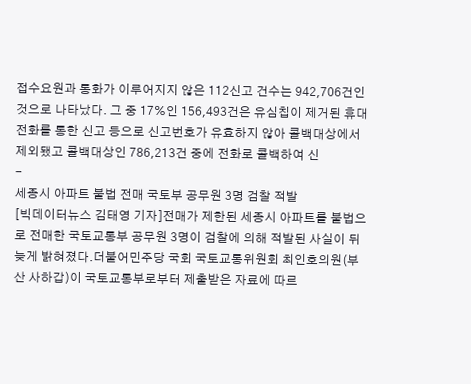접수요원과 통화가 이루어지지 않은 112신고 건수는 942,706건인 것으로 나타났다. 그 중 17%인 156,493건은 유심칩이 제거된 휴대전화를 통한 신고 등으로 신고번호가 유효하지 않아 콜백대상에서 제외됐고 콜백대상인 786,213건 중에 전화로 콜백하여 신
-
세종시 아파트 불법 전매 국토부 공무원 3명 검찰 적발
[빅데이터뉴스 김태영 기자]전매가 제한된 세종시 아파트를 불법으로 전매한 국토교통부 공무원 3명이 검찰에 의해 적발된 사실이 뒤늦게 밝혀졌다.더불어민주당 국회 국토교통위원회 최인호의원(부산 사하갑)이 국토교통부로부터 제출받은 자료에 따르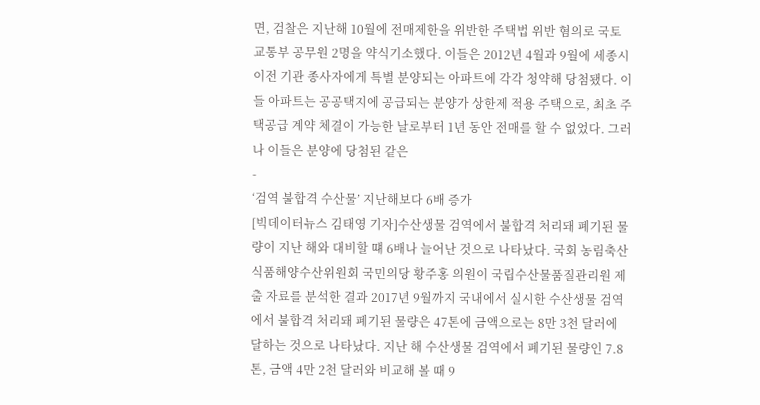면, 검찰은 지난해 10월에 전매제한을 위반한 주택법 위반 혐의로 국토교통부 공무원 2명을 약식기소했다. 이들은 2012년 4월과 9월에 세종시 이전 기관 종사자에게 특별 분양되는 아파트에 각각 청약해 당첨됐다. 이들 아파트는 공공택지에 공급되는 분양가 상한제 적용 주택으로, 최초 주택공급 계약 체결이 가능한 날로부터 1년 동안 전매를 할 수 없었다. 그러나 이들은 분양에 당첨된 같은
-
‘검역 불합격 수산물’ 지난해보다 6배 증가
[빅데이터뉴스 김태영 기자]수산생물 검역에서 불합격 처리돼 폐기된 물량이 지난 해와 대비할 떄 6배나 늘어난 것으로 나타났다. 국회 농림축산식품해양수산위원회 국민의당 황주홍 의원이 국립수산물품질관리원 제출 자료를 분석한 결과 2017년 9월까지 국내에서 실시한 수산생물 검역에서 불합격 처리돼 폐기된 물량은 47톤에 금액으로는 8만 3천 달러에 달하는 것으로 나타났다. 지난 해 수산생물 검역에서 폐기된 물량인 7.8톤, 금액 4만 2천 달러와 비교해 볼 때 9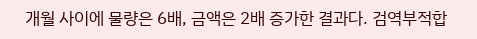개월 사이에 물량은 6배, 금액은 2배 증가한 결과다. 검역부적합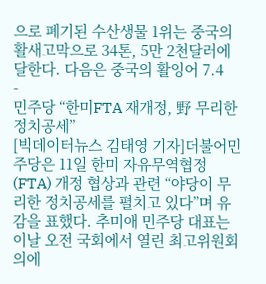으로 폐기된 수산생물 1위는 중국의 활새고막으로 34톤, 5만 2천달러에 달한다. 다음은 중국의 활잉어 7.4
-
민주당 “한미FTA 재개정, 野 무리한 정치공세”
[빅데이터뉴스 김태영 기자]더불어민주당은 11일 한미 자유무역협정(FTA) 개정 협상과 관련 “야당이 무리한 정치공세를 펼치고 있다”며 유감을 표했다. 추미애 민주당 대표는 이날 오전 국회에서 열린 최고위원회의에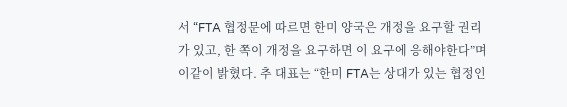서 “FTA 협정문에 따르면 한미 양국은 개정을 요구할 권리가 있고, 한 쪽이 개정을 요구하면 이 요구에 응해야한다”며 이같이 밝혔다. 추 대표는 “한미 FTA는 상대가 있는 협정인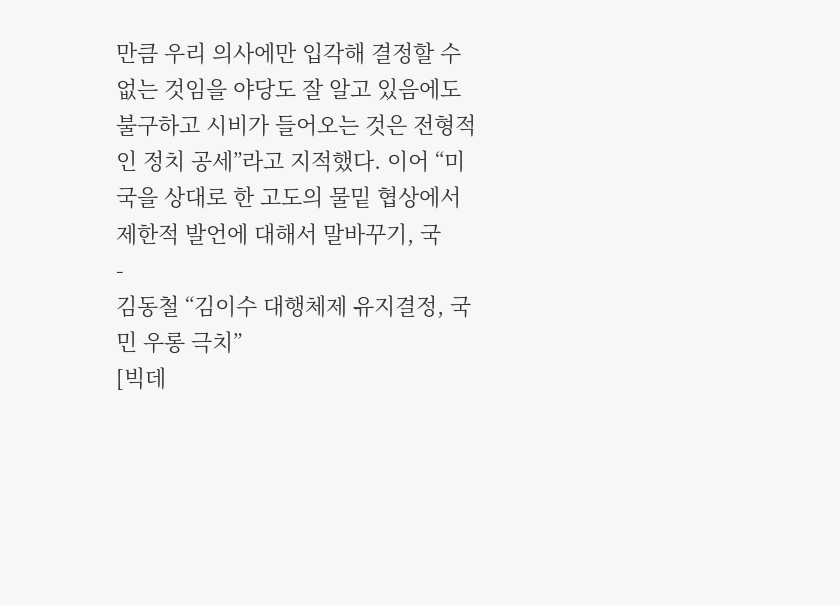만큼 우리 의사에만 입각해 결정할 수 없는 것임을 야당도 잘 알고 있음에도 불구하고 시비가 들어오는 것은 전형적인 정치 공세”라고 지적했다. 이어 “미국을 상대로 한 고도의 물밑 협상에서 제한적 발언에 대해서 말바꾸기, 국
-
김동철 “김이수 대행체제 유지결정, 국민 우롱 극치”
[빅데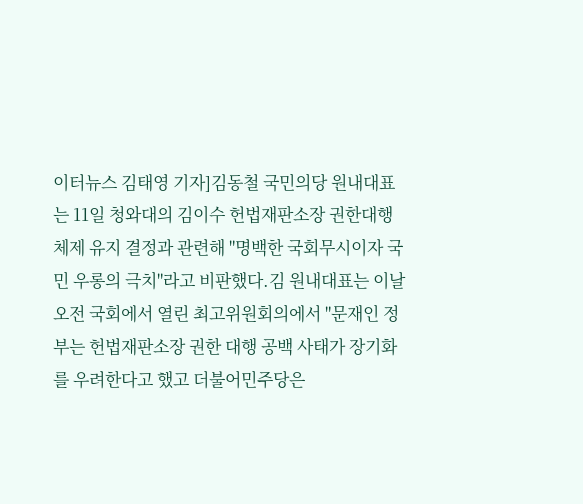이터뉴스 김태영 기자]김동철 국민의당 원내대표는 11일 청와대의 김이수 헌법재판소장 권한대행 체제 유지 결정과 관련해 "명백한 국회무시이자 국민 우롱의 극치"라고 비판했다.김 원내대표는 이날 오전 국회에서 열린 최고위원회의에서 "문재인 정부는 헌법재판소장 권한 대행 공백 사태가 장기화를 우려한다고 했고 더불어민주당은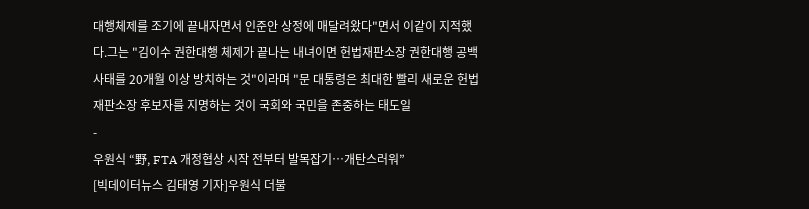대행체제를 조기에 끝내자면서 인준안 상정에 매달려왔다"면서 이같이 지적했다.그는 "김이수 권한대행 체제가 끝나는 내녀이면 헌법재판소장 권한대행 공백 사태를 20개월 이상 방치하는 것"이라며 "문 대통령은 최대한 빨리 새로운 헌법재판소장 후보자를 지명하는 것이 국회와 국민을 존중하는 태도일
-
우원식 “野, FTA 개정협상 시작 전부터 발목잡기…개탄스러워”
[빅데이터뉴스 김태영 기자]우원식 더불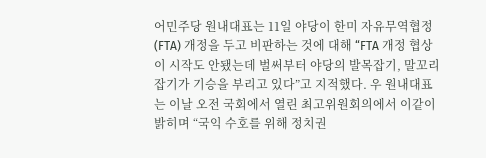어민주당 원내대표는 11일 야당이 한미 자유무역협정(FTA) 개정을 두고 비판하는 것에 대해 “FTA 개정 협상이 시작도 안됐는데 벌써부터 야당의 발목잡기, 말꼬리 잡기가 기승을 부리고 있다”고 지적했다. 우 원내대표는 이날 오전 국회에서 열린 최고위원회의에서 이같이 밝히며 “국익 수호를 위해 정치권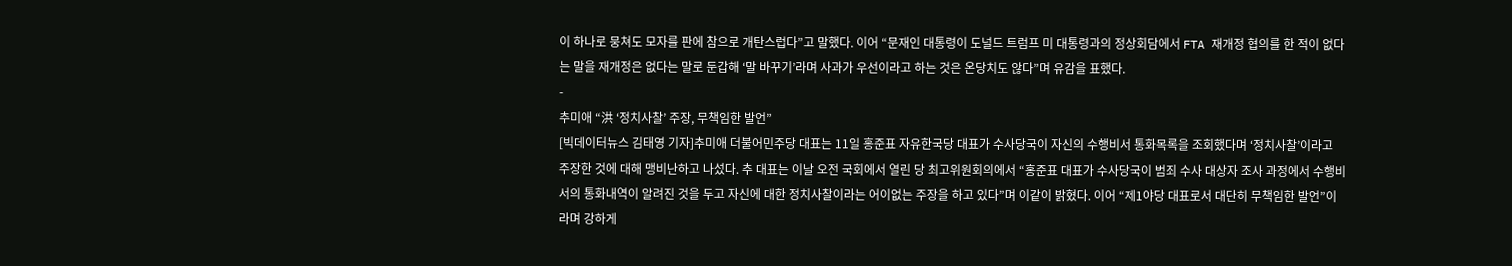이 하나로 뭉쳐도 모자를 판에 참으로 개탄스럽다”고 말했다. 이어 “문재인 대통령이 도널드 트럼프 미 대통령과의 정상회담에서 FTA 재개정 협의를 한 적이 없다는 말을 재개정은 없다는 말로 둔갑해 ‘말 바꾸기’라며 사과가 우선이라고 하는 것은 온당치도 않다”며 유감을 표했다.
-
추미애 “洪 ‘정치사찰’ 주장, 무책임한 발언”
[빅데이터뉴스 김태영 기자]추미애 더불어민주당 대표는 11일 홍준표 자유한국당 대표가 수사당국이 자신의 수행비서 통화목록을 조회했다며 ‘정치사찰’이라고 주장한 것에 대해 맹비난하고 나섰다. 추 대표는 이날 오전 국회에서 열린 당 최고위원회의에서 “홍준표 대표가 수사당국이 범죄 수사 대상자 조사 과정에서 수행비서의 통화내역이 알려진 것을 두고 자신에 대한 정치사찰이라는 어이없는 주장을 하고 있다”며 이같이 밝혔다. 이어 “제1야당 대표로서 대단히 무책임한 발언”이라며 강하게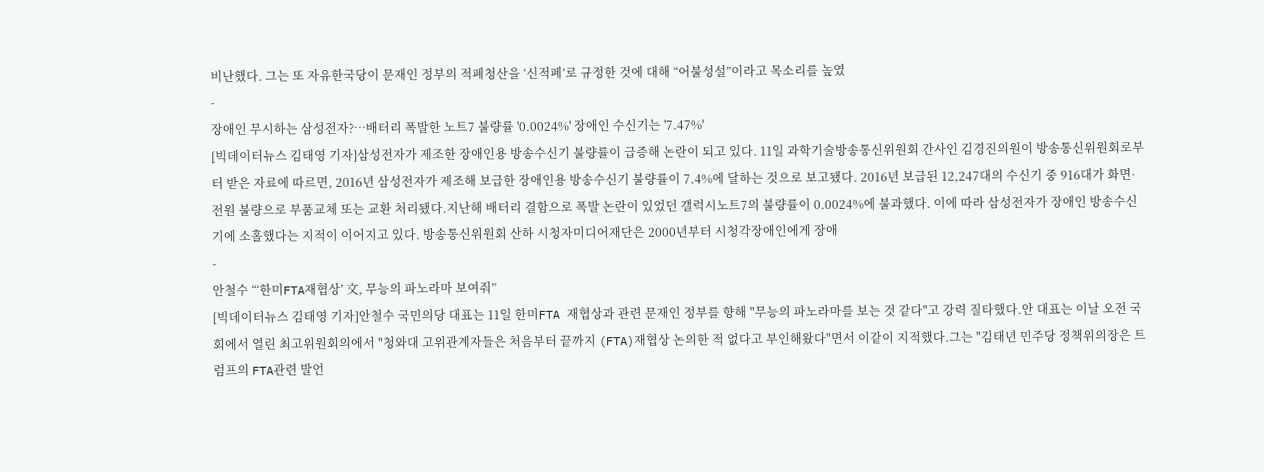비난했다. 그는 또 자유한국당이 문재인 정부의 적폐청산을 ‘신적폐’로 규정한 것에 대해 “어불성설”이라고 목소리를 높였
-
장애인 무시하는 삼성전자?…배터리 폭발한 노트7 불량률 '0.0024%' 장애인 수신기는 '7.47%'
[빅데이터뉴스 김태영 기자]삼성전자가 제조한 장애인용 방송수신기 불량률이 급증해 논란이 되고 있다. 11일 과학기술방송통신위원회 간사인 김경진의원이 방송통신위원회로부터 받은 자료에 따르면, 2016년 삼성전자가 제조해 보급한 장애인용 방송수신기 불량률이 7.4%에 달하는 것으로 보고됐다. 2016년 보급된 12,247대의 수신기 중 916대가 화면·전원 불량으로 부품교체 또는 교환 처리됐다.지난해 배터리 결함으로 폭발 논란이 있었던 갤럭시노트7의 불량률이 0.0024%에 불과했다. 이에 따라 삼성전자가 장애인 방송수신기에 소홀했다는 지적이 이어지고 있다. 방송통신위원회 산하 시청자미디어재단은 2000년부터 시청각장애인에게 장애
-
안철수 “‘한미FTA재협상’ 文, 무능의 파노라마 보여줘”
[빅데이터뉴스 김태영 기자]안철수 국민의당 대표는 11일 한미FTA 재협상과 관련 문재인 정부를 향해 "무능의 파노라마를 보는 것 같다"고 강력 질타했다.안 대표는 이날 오전 국회에서 열린 최고위원회의에서 "청와대 고위관계자들은 처음부터 끝까지 (FTA)재협상 논의한 적 없다고 부인해왔다"면서 이같이 지적했다.그는 "김태년 민주당 정책위의장은 트럼프의 FTA관련 발언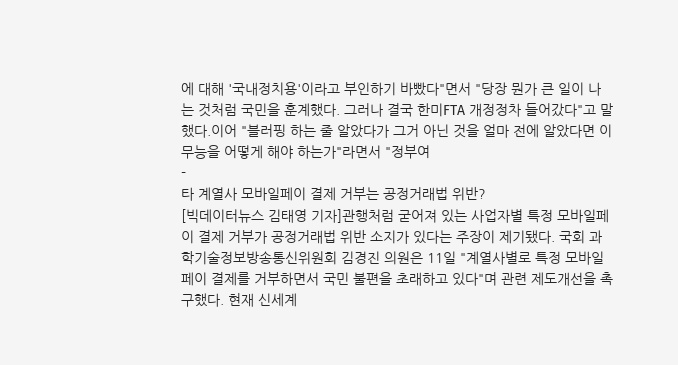에 대해 '국내정치용'이라고 부인하기 바빴다"면서 "당장 뭔가 큰 일이 나는 것처럼 국민을 훈계했다. 그러나 결국 한미FTA 개정정차 들어갔다"고 말했다.이어 "블러핑 하는 줄 알았다가 그거 아닌 것을 얼마 전에 알았다면 이 무능을 어떻게 해야 하는가"라면서 "정부여
-
타 계열사 모바일페이 결제 거부는 공정거래법 위반?
[빅데이터뉴스 김태영 기자]관행처럼 굳어져 있는 사업자별 특정 모바일페이 결제 거부가 공정거래법 위반 소지가 있다는 주장이 제기됐다. 국회 과학기술정보방송통신위원회 김경진 의원은 11일 "계열사별로 특정 모바일페이 결제를 거부하면서 국민 불편을 초래하고 있다"며 관련 제도개선을 촉구했다. 현재 신세계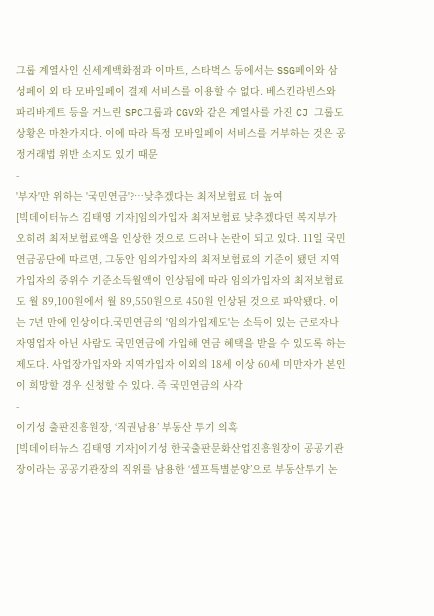그룹 계열사인 신세계백화점과 이마트, 스타벅스 등에서는 SSG페이와 삼성페이 외 타 모바일페이 결제 서비스를 이용할 수 없다. 베스킨라빈스와 파리바게트 등을 거느린 SPC그룹과 CGV와 같은 계열사를 가진 CJ 그룹도 상황은 마찬가지다. 이에 따라 특정 모바일페이 서비스를 거부하는 것은 공정거래법 위반 소지도 있기 때문
-
'부자'만 위하는 '국민연금'?…낮추겠다는 최저보험료 더 높여
[빅데이터뉴스 김태영 기자]임의가입자 최저보험료 낮추겠다던 복지부가 오히려 최저보험료액을 인상한 것으로 드러나 논란이 되고 있다. 11일 국민연금공단에 따르면, 그동안 임의가입자의 최저보험료의 기준이 됐던 지역가입자의 중위수 기준소득월액이 인상됨에 따라 임의가입자의 최저보험료도 월 89,100원에서 월 89,550원으로 450원 인상된 것으로 파악됐다. 이는 7년 만에 인상이다.국민연금의 '임의가입제도'는 소득이 있는 근로자나 자영업자 아닌 사람도 국민연금에 가입해 연금 혜택을 받을 수 있도록 하는 제도다. 사업장가입자와 지역가입자 이외의 18세 이상 60세 미만자가 본인이 희망할 경우 신청할 수 있다. 즉 국민연금의 사각
-
이기성 출판진흥원장, ‘직권남용’ 부동산 투기 의혹
[빅데이터뉴스 김태영 기자]이기성 한국출판문화산업진흥원장이 공공기관장이라는 공공기관장의 직위를 남용한 ‘셀프특별분양’으로 부동산투기 논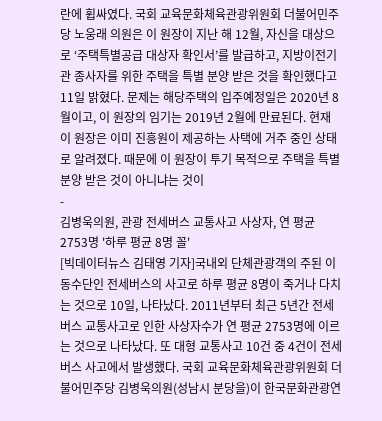란에 휩싸였다. 국회 교육문화체육관광위원회 더불어민주당 노웅래 의원은 이 원장이 지난 해 12월, 자신을 대상으로 ‘주택특별공급 대상자 확인서’를 발급하고, 지방이전기관 종사자를 위한 주택을 특별 분양 받은 것을 확인했다고 11일 밝혔다. 문제는 해당주택의 입주예정일은 2020년 8월이고, 이 원장의 임기는 2019년 2월에 만료된다. 현재 이 원장은 이미 진흥원이 제공하는 사택에 거주 중인 상태로 알려졌다. 때문에 이 원장이 투기 목적으로 주택을 특별 분양 받은 것이 아니냐는 것이
-
김병욱의원, 관광 전세버스 교통사고 사상자, 연 평균 2753명 '하루 평균 8명 꼴'
[빅데이터뉴스 김태영 기자]국내외 단체관광객의 주된 이동수단인 전세버스의 사고로 하루 평균 8명이 죽거나 다치는 것으로 10일, 나타났다. 2011년부터 최근 5년간 전세버스 교통사고로 인한 사상자수가 연 평균 2753명에 이르는 것으로 나타났다. 또 대형 교통사고 10건 중 4건이 전세버스 사고에서 발생했다. 국회 교육문화체육관광위원회 더불어민주당 김병욱의원(성남시 분당을)이 한국문화관광연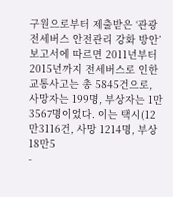구원으로부터 제출받은 ‘관광 전세버스 안전관리 강화 방안’ 보고서에 따르면 2011년부터 2015년까지 전세버스로 인한 교통사고는 총 5845건으로, 사망자는 199명, 부상자는 1만3567명이었다. 이는 택시(12만3116건, 사망 1214명, 부상 18만5
-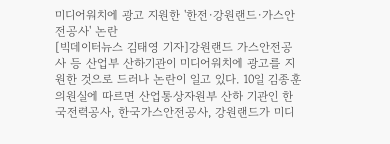미디어워치에 광고 지원한 '한전·강원랜드·가스안전공사' 논란
[빅데이터뉴스 김태영 기자]강원랜드 가스안전공사 등 산업부 산하기관이 미디어워치에 광고를 지원한 것으로 드러나 논란이 일고 있다. 10일 김종훈 의원실에 따르면 산업통상자원부 산하 기관인 한국전력공사, 한국가스안전공사, 강원랜드가 미디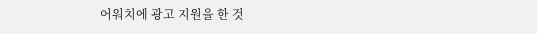어워치에 광고 지원을 한 것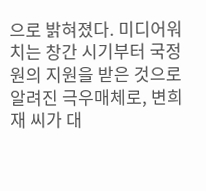으로 밝혀졌다. 미디어워치는 창간 시기부터 국정원의 지원을 받은 것으로 알려진 극우매체로, 변희재 씨가 대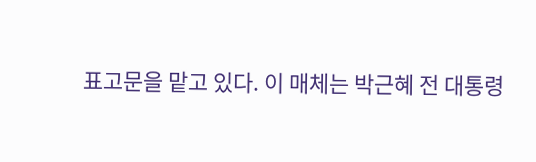표고문을 맡고 있다. 이 매체는 박근혜 전 대통령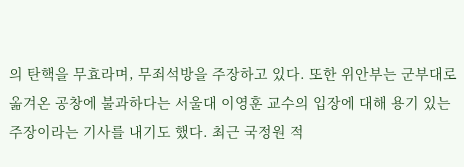의 탄핵을 무효라며, 무죄석방을 주장하고 있다. 또한 위안부는 군부대로 옮겨온 공창에 불과하다는 서울대 이영훈 교수의 입장에 대해 용기 있는 주장이라는 기사를 내기도 했다. 최근 국정원 적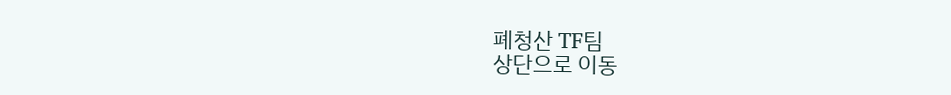폐청산 TF팀
상단으로 이동